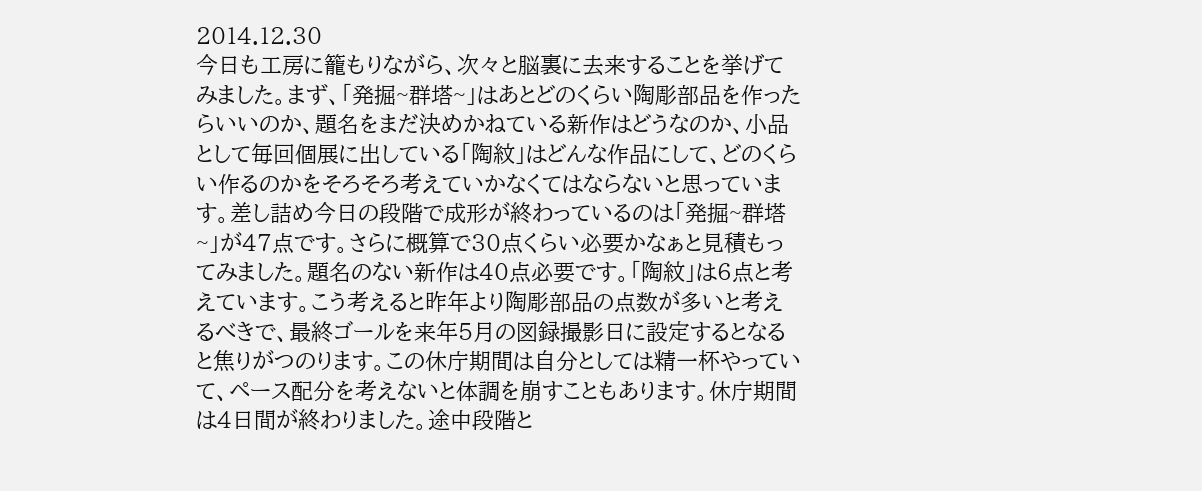2014.12.30
今日も工房に籠もりながら、次々と脳裏に去来することを挙げてみました。まず、「発掘~群塔~」はあとどのくらい陶彫部品を作ったらいいのか、題名をまだ決めかねている新作はどうなのか、小品として毎回個展に出している「陶紋」はどんな作品にして、どのくらい作るのかをそろそろ考えていかなくてはならないと思っています。差し詰め今日の段階で成形が終わっているのは「発掘~群塔~」が47点です。さらに概算で30点くらい必要かなぁと見積もってみました。題名のない新作は40点必要です。「陶紋」は6点と考えています。こう考えると昨年より陶彫部品の点数が多いと考えるべきで、最終ゴールを来年5月の図録撮影日に設定するとなると焦りがつのります。この休庁期間は自分としては精一杯やっていて、ペース配分を考えないと体調を崩すこともあります。休庁期間は4日間が終わりました。途中段階と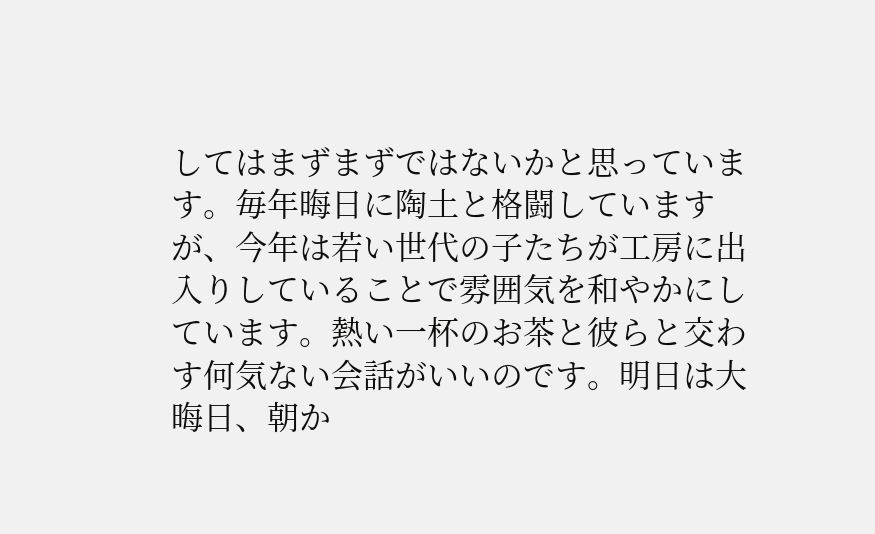してはまずまずではないかと思っています。毎年晦日に陶土と格闘していますが、今年は若い世代の子たちが工房に出入りしていることで雰囲気を和やかにしています。熱い一杯のお茶と彼らと交わす何気ない会話がいいのです。明日は大晦日、朝か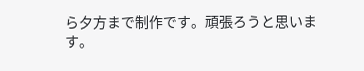ら夕方まで制作です。頑張ろうと思います。